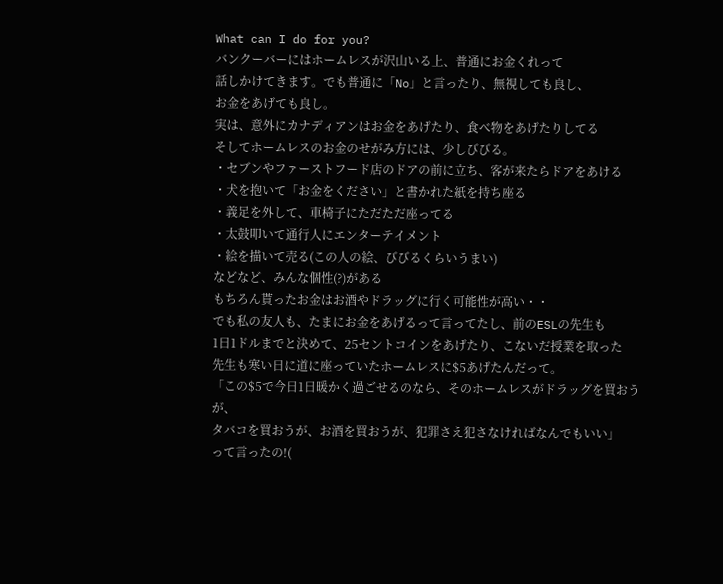What can I do for you?
バンクーバーにはホームレスが沢山いる上、普通にお金くれって
話しかけてきます。でも普通に「No」と言ったり、無視しても良し、
お金をあげても良し。
実は、意外にカナディアンはお金をあげたり、食べ物をあげたりしてる
そしてホームレスのお金のせがみ方には、少しびびる。
・セブンやファーストフード店のドアの前に立ち、客が来たらドアをあける
・犬を抱いて「お金をください」と書かれた紙を持ち座る
・義足を外して、車椅子にただただ座ってる
・太鼓叩いて通行人にエンターテイメント
・絵を描いて売る(この人の絵、びびるくらいうまい)
などなど、みんな個性(?)がある
もちろん貰ったお金はお酒やドラッグに行く可能性が高い・・
でも私の友人も、たまにお金をあげるって言ってたし、前のESLの先生も
1日1ドルまでと決めて、25セントコインをあげたり、こないだ授業を取った
先生も寒い日に道に座っていたホームレスに$5あげたんだって。
「この$5で今日1日暖かく過ごせるのなら、そのホームレスがドラッグを買おうが、
タバコを買おうが、お酒を買おうが、犯罪さえ犯さなければなんでもいい」
って言ったの!(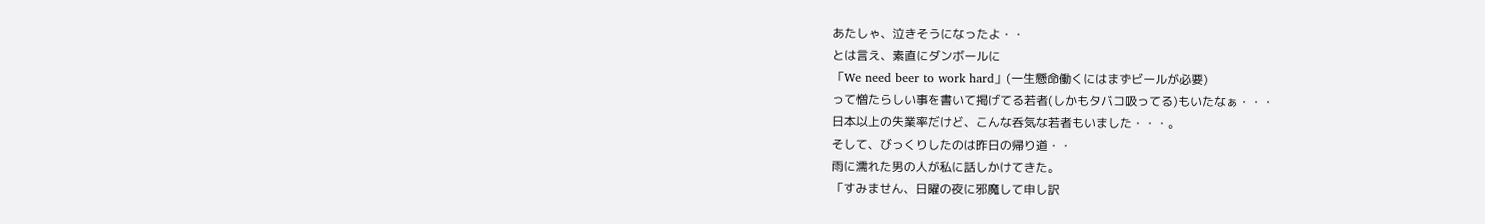あたしゃ、泣きそうになったよ・・
とは言え、素直にダンボールに
「We need beer to work hard」(一生懸命働くにはまずビールが必要)
って憎たらしい事を書いて掲げてる若者(しかもタバコ吸ってる)もいたなぁ・・・
日本以上の失業率だけど、こんな呑気な若者もいました・・・。
そして、びっくりしたのは昨日の帰り道・・
雨に濡れた男の人が私に話しかけてきた。
「すみません、日曜の夜に邪魔して申し訳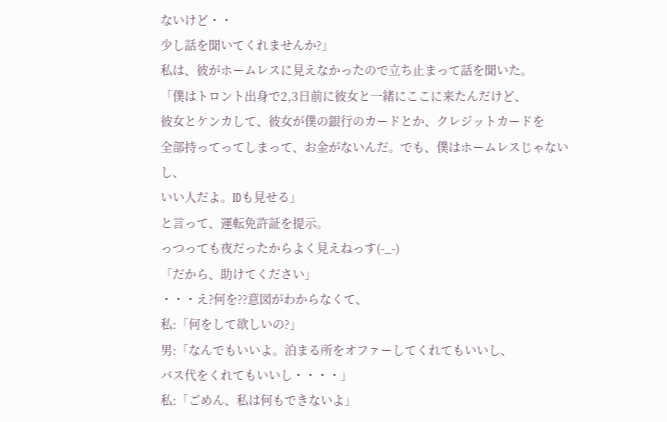ないけど・・
少し話を聞いてくれませんか?」
私は、彼がホームレスに見えなかったので立ち止まって話を聞いた。
「僕はトロント出身で2,3日前に彼女と一緒にここに来たんだけど、
彼女とケンカして、彼女が僕の銀行のカードとか、クレジットカードを
全部持ってってしまって、お金がないんだ。でも、僕はホームレスじゃないし、
いい人だよ。IDも見せる」
と言って、運転免許証を提示。
っつっても夜だったからよく見えねっす(-_-)
「だから、助けてください」
・・・え?何を??意図がわからなくて、
私:「何をして欲しいの?」
男:「なんでもいいよ。泊まる所をオファーしてくれてもいいし、
バス代をくれてもいいし・・・・」
私:「ごめん、私は何もできないよ」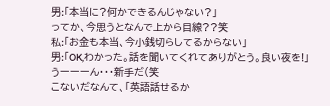男:「本当に?何かできるんじゃない?」
ってか、今思うとなんで上から目線??笑
私:「お金も本当、今小銭切らしてるからない」
男:「OK,わかった。話を聞いてくれてありがとう。良い夜を!」
うーーーん・・・新手だ(笑
こないだなんて、「英語話せるか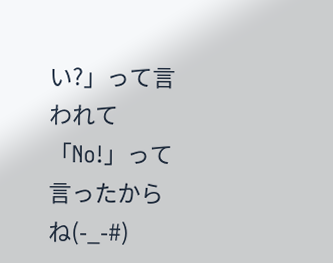い?」って言われて
「No!」って言ったからね(-_-#)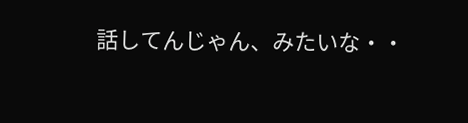話してんじゃん、みたいな・・